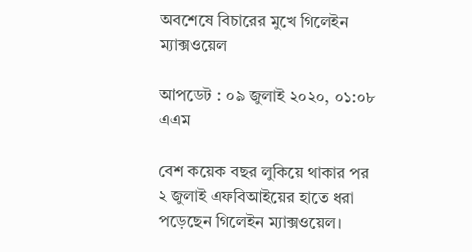অবশেষে বিচারের মুখে গিলেইন ম্যাক্সওয়েল

আপডেট : ০৯ জুলাই ২০২০, ০১:০৮ এএম

বেশ কয়েক বছর লুকিয়ে থাকার পর ২ জুলাই এফবিআইয়ের হাতে ধরা পড়েছেন গিলেইন ম্যাক্সওয়েল।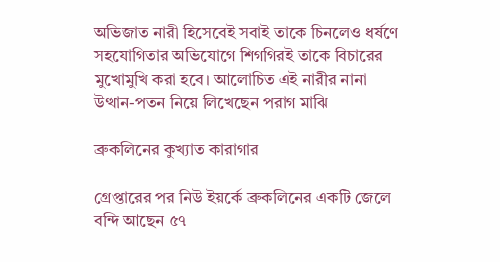অভিজাত নারী হিসেবেই সবাই তাকে চিনলেও ধর্ষণে সহযোগিতার অভিযোগে শিগগিরই তাকে বিচারের মুখোমুখি করা হবে। আলোচিত এই নারীর নানা উত্থান-পতন নিয়ে লিখেছেন পরাগ মাঝি

ব্রুকলিনের কুখ্যাত কারাগার

গ্রেপ্তারের পর নিউ ইয়র্কে ব্রুকলিনের একটি জেলে বন্দি আছেন ৫৭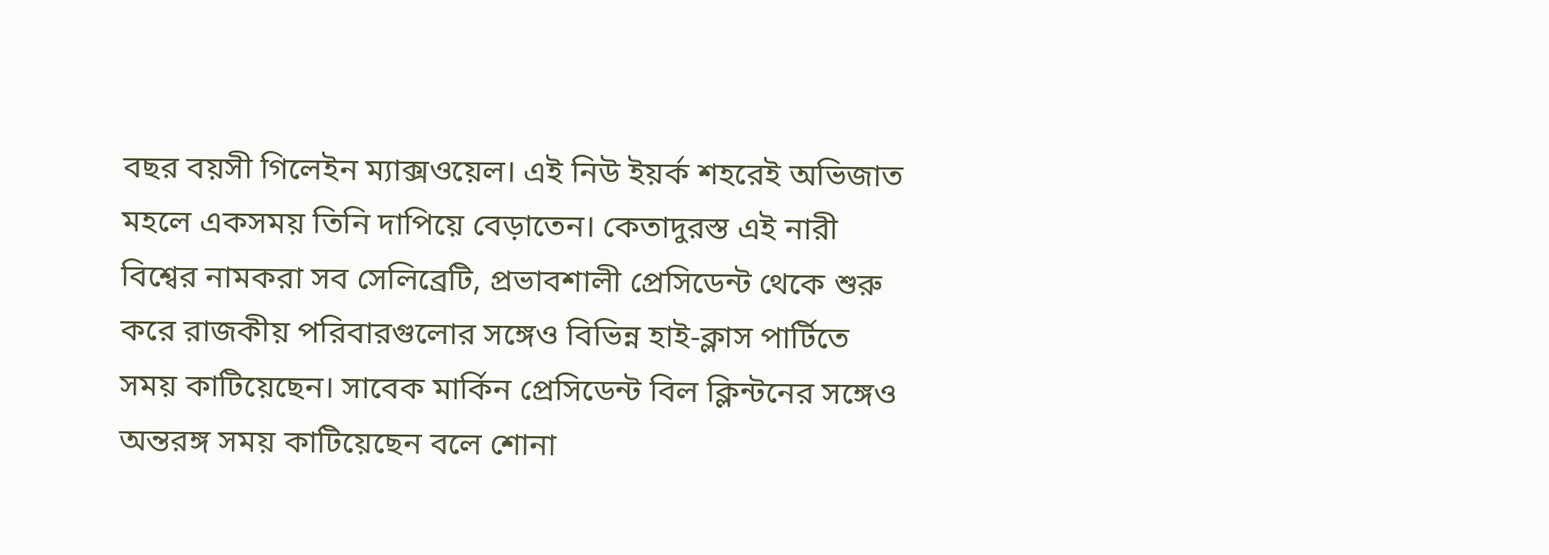বছর বয়সী গিলেইন ম্যাক্সওয়েল। এই নিউ ইয়র্ক শহরেই অভিজাত মহলে একসময় তিনি দাপিয়ে বেড়াতেন। কেতাদুরস্ত এই নারী বিশ্বের নামকরা সব সেলিব্রেটি, প্রভাবশালী প্রেসিডেন্ট থেকে শুরু করে রাজকীয় পরিবারগুলোর সঙ্গেও বিভিন্ন হাই-ক্লাস পার্টিতে সময় কাটিয়েছেন। সাবেক মার্কিন প্রেসিডেন্ট বিল ক্লিন্টনের সঙ্গেও অন্তরঙ্গ সময় কাটিয়েছেন বলে শোনা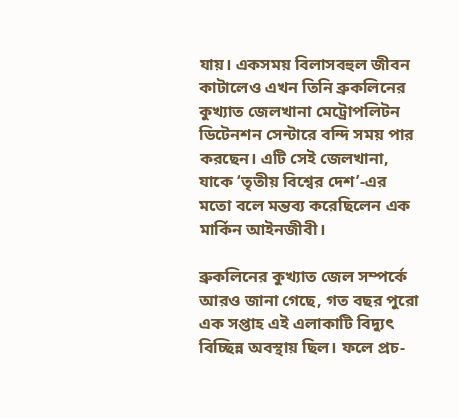যায়। একসময় বিলাসবহুল জীবন কাটালেও এখন তিনি ব্রুকলিনের কুখ্যাত জেলখানা মেট্রোপলিটন ডিটেনশন সেন্টারে বন্দি সময় পার করছেন। এটি সেই জেলখানা, যাকে ‘তৃতীয় বিশ্বের দেশ’-এর মতো বলে মন্তব্য করেছিলেন এক মার্কিন আইনজীবী।

ব্রুকলিনের কুখ্যাত জেল সম্পর্কে আরও জানা গেছে, গত বছর পুরো এক সপ্তাহ এই এলাকাটি বিদ্যুৎ বিচ্ছিন্ন অবস্থায় ছিল। ফলে প্রচ-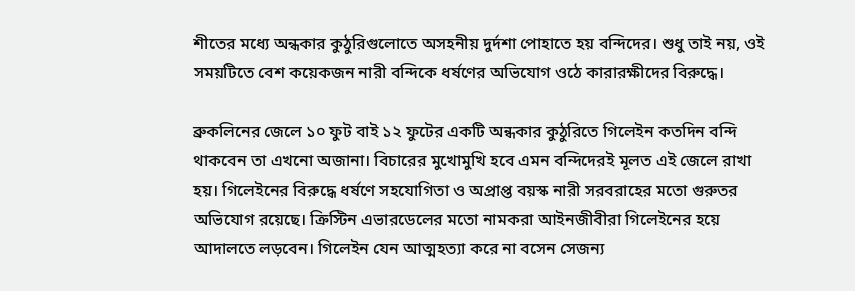শীতের মধ্যে অন্ধকার কুঠুরিগুলোতে অসহনীয় দুর্দশা পোহাতে হয় বন্দিদের। শুধু তাই নয়, ওই সময়টিতে বেশ কয়েকজন নারী বন্দিকে ধর্ষণের অভিযোগ ওঠে কারারক্ষীদের বিরুদ্ধে।

ব্রুকলিনের জেলে ১০ ফুট বাই ১২ ফুটের একটি অন্ধকার কুঠুরিতে গিলেইন কতদিন বন্দি থাকবেন তা এখনো অজানা। বিচারের মুখোমুখি হবে এমন বন্দিদেরই মূলত এই জেলে রাখা হয়। গিলেইনের বিরুদ্ধে ধর্ষণে সহযোগিতা ও অপ্রাপ্ত বয়স্ক নারী সরবরাহের মতো গুরুতর অভিযোগ রয়েছে। ক্রিস্টিন এভারডেলের মতো নামকরা আইনজীবীরা গিলেইনের হয়ে আদালতে লড়বেন। গিলেইন যেন আত্মহত্যা করে না বসেন সেজন্য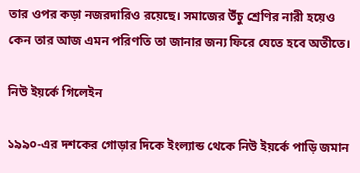তার ওপর কড়া নজরদারিও রয়েছে। সমাজের উঁচু শ্রেণির নারী হয়েও কেন তার আজ এমন পরিণতি তা জানার জন্য ফিরে যেতে হবে অতীতে।

নিউ ইয়র্কে গিলেইন

১৯৯০-এর দশকের গোড়ার দিকে ইংল্যান্ড থেকে নিউ ইয়র্কে পাড়ি জমান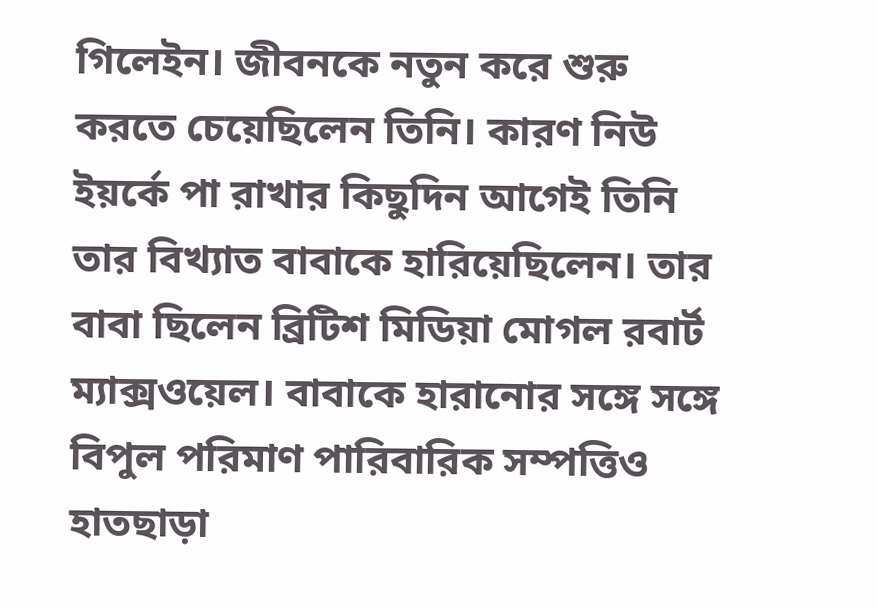গিলেইন। জীবনকে নতুন করে শুরু করতে চেয়েছিলেন তিনি। কারণ নিউ ইয়র্কে পা রাখার কিছুদিন আগেই তিনি তার বিখ্যাত বাবাকে হারিয়েছিলেন। তার বাবা ছিলেন ব্রিটিশ মিডিয়া মোগল রবার্ট ম্যাক্সওয়েল। বাবাকে হারানোর সঙ্গে সঙ্গে বিপুল পরিমাণ পারিবারিক সম্পত্তিও হাতছাড়া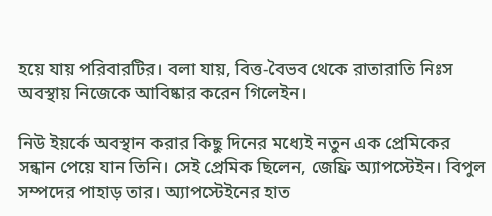হয়ে যায় পরিবারটির। বলা যায়, বিত্ত-বৈভব থেকে রাতারাতি নিঃস অবস্থায় নিজেকে আবিষ্কার করেন গিলেইন।

নিউ ইয়র্কে অবস্থান করার কিছু দিনের মধ্যেই নতুন এক প্রেমিকের সন্ধান পেয়ে যান তিনি। সেই প্রেমিক ছিলেন, জেফ্রি অ্যাপস্টেইন। বিপুল সম্পদের পাহাড় তার। অ্যাপস্টেইনের হাত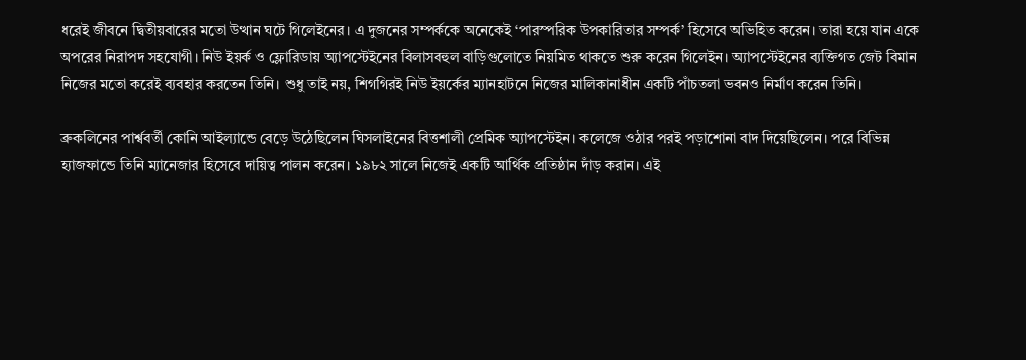ধরেই জীবনে দ্বিতীয়বারের মতো উত্থান ঘটে গিলেইনের। এ দুজনের সম্পর্ককে অনেকেই ‘পারস্পরিক উপকারিতার সম্পর্ক’ হিসেবে অভিহিত করেন। তারা হয়ে যান একে অপরের নিরাপদ সহযোগী। নিউ ইয়র্ক ও ফ্লোরিডায় অ্যাপস্টেইনের বিলাসবহুল বাড়িগুলোতে নিয়মিত থাকতে শুরু করেন গিলেইন। অ্যাপস্টেইনের ব্যক্তিগত জেট বিমান নিজের মতো করেই ব্যবহার করতেন তিনি। শুধু তাই নয়, শিগগিরই নিউ ইয়র্কের ম্যানহাটনে নিজের মালিকানাধীন একটি পাঁচতলা ভবনও নির্মাণ করেন তিনি।

ব্রুকলিনের পার্শ্ববর্তী কোনি আইল্যান্ডে বেড়ে উঠেছিলেন ঘিসলাইনের বিত্তশালী প্রেমিক অ্যাপস্টেইন। কলেজে ওঠার পরই পড়াশোনা বাদ দিয়েছিলেন। পরে বিভিন্ন হ্যাজফান্ডে তিনি ম্যানেজার হিসেবে দায়িত্ব পালন করেন। ১৯৮২ সালে নিজেই একটি আর্থিক প্রতিষ্ঠান দাঁড় করান। এই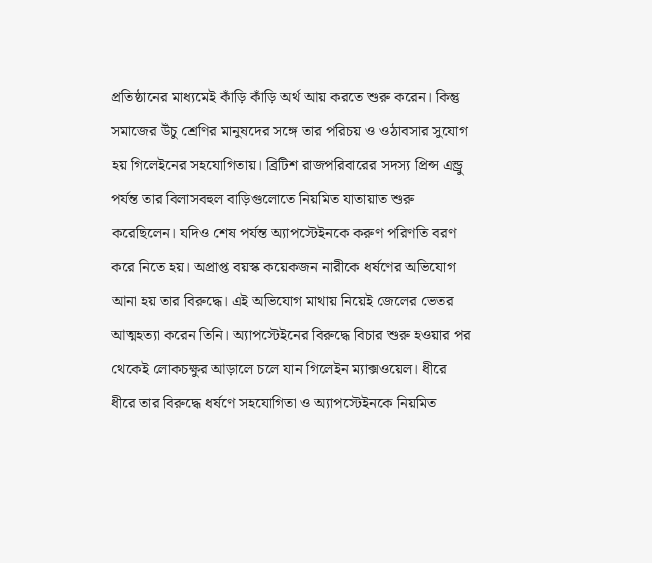প্রতিষ্ঠানের মাধ্যমেই কাঁড়ি কাঁড়ি অর্থ আয় করতে শুরু করেন। কিন্তু সমাজের উঁচু শ্রেণির মানুষদের সঙ্গে তার পরিচয় ও ওঠাবসার সুযোগ হয় গিলেইনের সহযোগিতায়। ব্রিটিশ রাজপরিবারের সদস্য প্রিন্স এন্ড্রু পর্যন্ত তার বিলাসবহুল বাড়িগুলোতে নিয়মিত যাতায়াত শুরু করেছিলেন। যদিও শেষ পর্যন্ত অ্যাপস্টেইনকে করুণ পরিণতি বরণ করে নিতে হয়। অপ্রাপ্ত বয়স্ক কয়েকজন নারীকে ধর্ষণের অভিযোগ আনা হয় তার বিরুদ্ধে। এই অভিযোগ মাথায় নিয়েই জেলের ভেতর আত্মহত্যা করেন তিনি। অ্যাপস্টেইনের বিরুদ্ধে বিচার শুরু হওয়ার পর থেকেই লোকচক্ষুর আড়ালে চলে যান গিলেইন ম্যাক্সওয়েল। ধীরে ধীরে তার বিরুদ্ধে ধর্ষণে সহযোগিতা ও অ্যাপস্টেইনকে নিয়মিত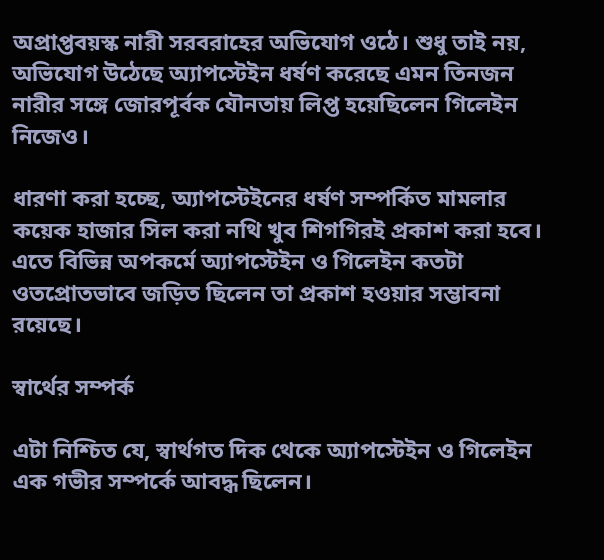অপ্রাপ্তবয়স্ক নারী সরবরাহের অভিযোগ ওঠে। শুধু তাই নয়, অভিযোগ উঠেছে অ্যাপস্টেইন ধর্ষণ করেছে এমন তিনজন নারীর সঙ্গে জোরপূর্বক যৌনতায় লিপ্ত হয়েছিলেন গিলেইন নিজেও।

ধারণা করা হচ্ছে, অ্যাপস্টেইনের ধর্ষণ সম্পর্কিত মামলার কয়েক হাজার সিল করা নথি খুব শিগগিরই প্রকাশ করা হবে। এতে বিভিন্ন অপকর্মে অ্যাপস্টেইন ও গিলেইন কতটা ওতপ্রোতভাবে জড়িত ছিলেন তা প্রকাশ হওয়ার সম্ভাবনা রয়েছে।

স্বার্থের সম্পর্ক

এটা নিশ্চিত যে, স্বার্থগত দিক থেকে অ্যাপস্টেইন ও গিলেইন এক গভীর সম্পর্কে আবদ্ধ ছিলেন।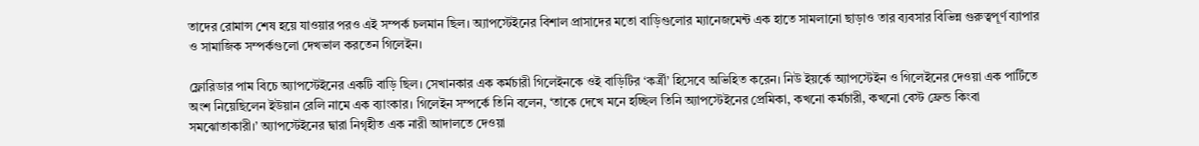তাদের রোমান্স শেষ হয়ে যাওয়ার পরও এই সম্পর্ক চলমান ছিল। অ্যাপস্টেইনের বিশাল প্রাসাদের মতো বাড়িগুলোর ম্যানেজমেন্ট এক হাতে সামলানো ছাড়াও তার ব্যবসার বিভিন্ন গুরুত্বপূর্ণ ব্যাপার ও সামাজিক সম্পর্কগুলো দেখভাল করতেন গিলেইন।

ফ্লোরিডার পাম বিচে অ্যাপস্টেইনের একটি বাড়ি ছিল। সেখানকার এক কর্মচারী গিলেইনকে ওই বাড়িটির ‘কর্ত্রী’ হিসেবে অভিহিত করেন। নিউ ইয়র্কে অ্যাপস্টেইন ও গিলেইনের দেওয়া এক পার্টিতে অংশ নিয়েছিলেন ইউয়ান রেলি নামে এক ব্যাংকার। গিলেইন সম্পর্কে তিনি বলেন, ‘তাকে দেখে মনে হচ্ছিল তিনি অ্যাপস্টেইনের প্রেমিকা, কখনো কর্মচারী, কখনো বেস্ট ফ্রেন্ড কিংবা সমঝোতাকারী।’ অ্যাপস্টেইনের দ্বারা নিগৃহীত এক নারী আদালতে দেওয়া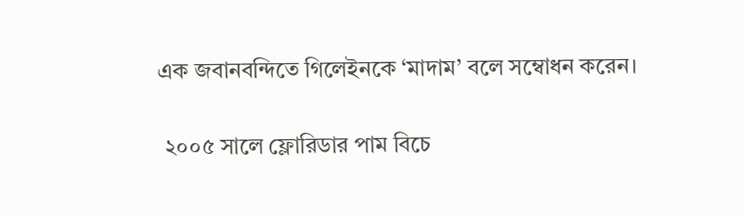এক জবানবন্দিতে গিলেইনকে ‘মাদাম’ বলে সম্বোধন করেন।

 ২০০৫ সালে ফ্লোরিডার পাম বিচে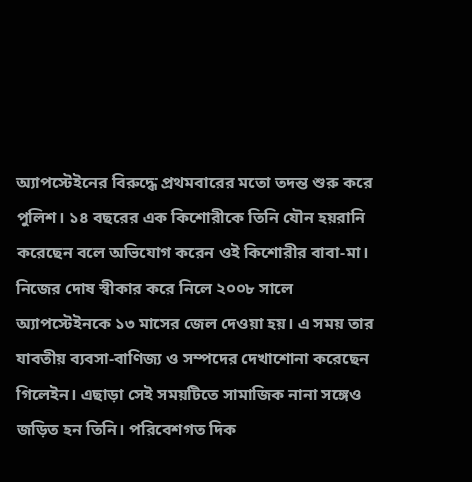অ্যাপস্টেইনের বিরুদ্ধে প্রথমবারের মতো তদন্ত শুরু করে পুলিশ। ১৪ বছরের এক কিশোরীকে তিনি যৌন হয়রানি করেছেন বলে অভিযোগ করেন ওই কিশোরীর বাবা-মা। নিজের দোষ স্বীকার করে নিলে ২০০৮ সালে অ্যাপস্টেইনকে ১৩ মাসের জেল দেওয়া হয়। এ সময় তার যাবতীয় ব্যবসা-বাণিজ্য ও সম্পদের দেখাশোনা করেছেন গিলেইন। এছাড়া সেই সময়টিতে সামাজিক নানা সঙ্গেও জড়িত হন তিনি। পরিবেশগত দিক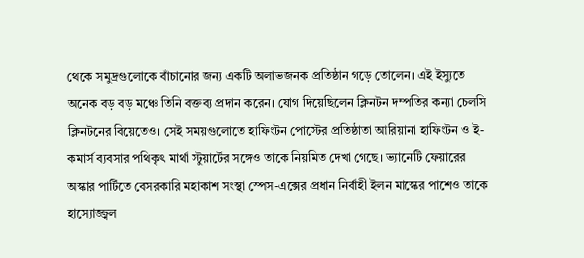থেকে সমুদ্রগুলোকে বাঁচানোর জন্য একটি অলাভজনক প্রতিষ্ঠান গড়ে তোলেন। এই ইস্যুতে অনেক বড় বড় মঞ্চে তিনি বক্তব্য প্রদান করেন। যোগ দিয়েছিলেন ক্লিনটন দম্পতির কন্যা চেলসি ক্লিনটনের বিয়েতেও। সেই সময়গুলোতে হাফিংটন পোস্টের প্রতিষ্ঠাতা আরিয়ানা হাফিংটন ও ই-কমার্স ব্যবসার পথিকৃৎ মার্থা স্টুয়ার্টের সঙ্গেও তাকে নিয়মিত দেখা গেছে। ভ্যানেটি ফেয়ারের অস্কার পার্টিতে বেসরকারি মহাকাশ সংস্থা স্পেস-এক্সের প্রধান নির্বাহী ইলন মাস্কের পাশেও তাকে হাস্যোজ্জ্বল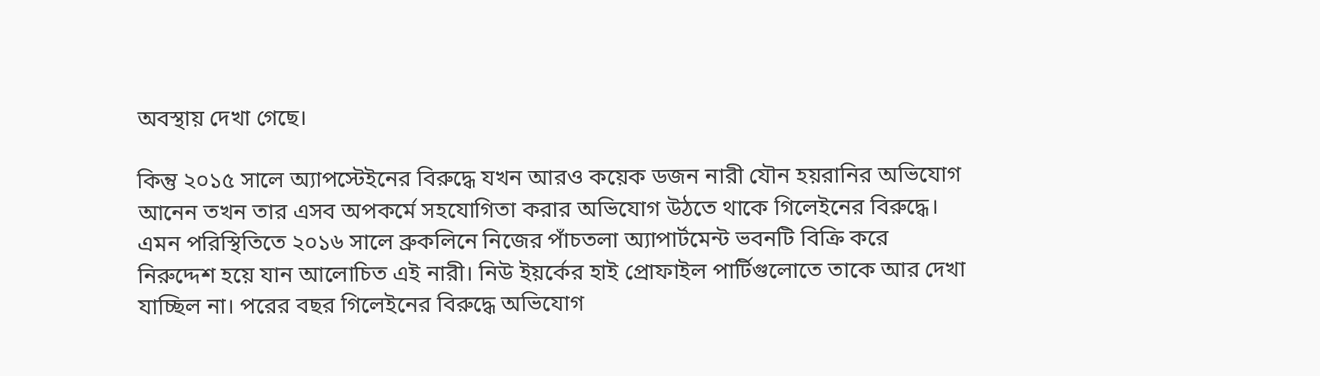অবস্থায় দেখা গেছে।

কিন্তু ২০১৫ সালে অ্যাপস্টেইনের বিরুদ্ধে যখন আরও কয়েক ডজন নারী যৌন হয়রানির অভিযোগ আনেন তখন তার এসব অপকর্মে সহযোগিতা করার অভিযোগ উঠতে থাকে গিলেইনের বিরুদ্ধে। এমন পরিস্থিতিতে ২০১৬ সালে ব্রুকলিনে নিজের পাঁচতলা অ্যাপার্টমেন্ট ভবনটি বিক্রি করে নিরুদ্দেশ হয়ে যান আলোচিত এই নারী। নিউ ইয়র্কের হাই প্রোফাইল পার্টিগুলোতে তাকে আর দেখা যাচ্ছিল না। পরের বছর গিলেইনের বিরুদ্ধে অভিযোগ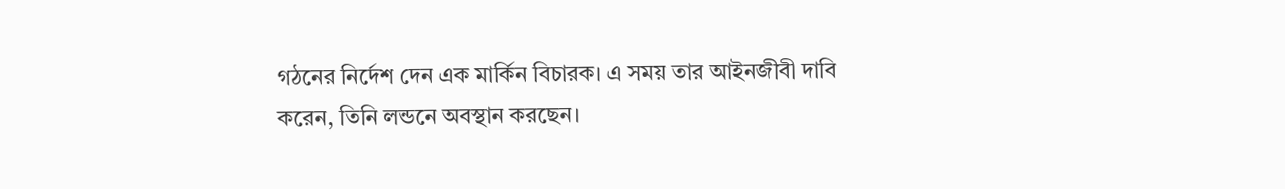গঠনের নির্দেশ দেন এক মার্কিন বিচারক। এ সময় তার আইনজীবী দাবি করেন, তিনি লন্ডনে অবস্থান করছেন।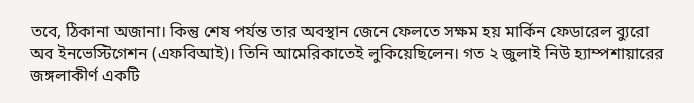তবে, ঠিকানা অজানা। কিন্তু শেষ পর্যন্ত তার অবস্থান জেনে ফেলতে সক্ষম হয় মার্কিন ফেডারেল ব্যুরো অব ইনভেস্টিগেশন (এফবিআই)। তিনি আমেরিকাতেই লুকিয়েছিলেন। গত ২ জুলাই নিউ হ্যাম্পশায়ারের জঙ্গলাকীর্ণ একটি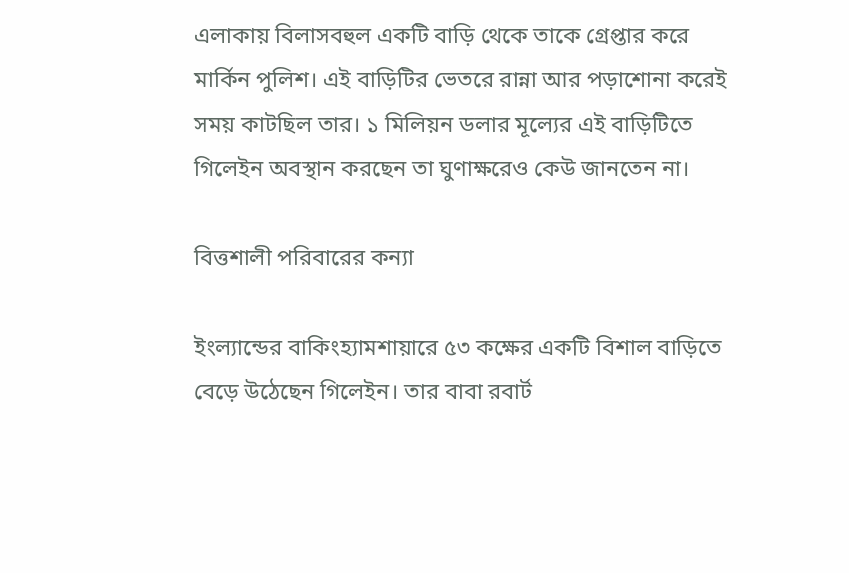এলাকায় বিলাসবহুল একটি বাড়ি থেকে তাকে গ্রেপ্তার করে মার্কিন পুলিশ। এই বাড়িটির ভেতরে রান্না আর পড়াশোনা করেই সময় কাটছিল তার। ১ মিলিয়ন ডলার মূল্যের এই বাড়িটিতে গিলেইন অবস্থান করছেন তা ঘুণাক্ষরেও কেউ জানতেন না।

বিত্তশালী পরিবারের কন্যা

ইংল্যান্ডের বাকিংহ্যামশায়ারে ৫৩ কক্ষের একটি বিশাল বাড়িতে বেড়ে উঠেছেন গিলেইন। তার বাবা রবার্ট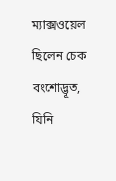ম্যাক্সওয়েল ছিলেন চেক বংশোদ্ভূত, যিনি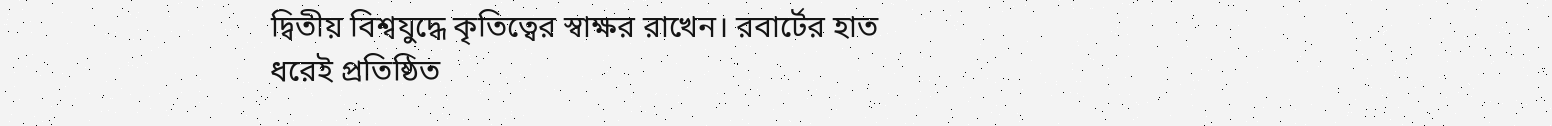দ্বিতীয় বিশ্বযুদ্ধে কৃতিত্বের স্বাক্ষর রাখেন। রবার্টের হাত ধরেই প্রতিষ্ঠিত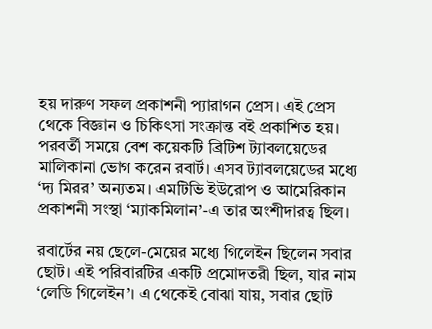হয় দারুণ সফল প্রকাশনী প্যারাগন প্রেস। এই প্রেস থেকে বিজ্ঞান ও চিকিৎসা সংক্রান্ত বই প্রকাশিত হয়। পরবর্তী সময়ে বেশ কয়েকটি ব্রিটিশ ট্যাবলয়েডের মালিকানা ভোগ করেন রবার্ট। এসব ট্যাবলয়েডের মধ্যে ‘দ্য মিরর’ অন্যতম। এমটিভি ইউরোপ ও আমেরিকান প্রকাশনী সংস্থা ‘ম্যাকমিলান’-এ তার অংশীদারত্ব ছিল।

রবার্টের নয় ছেলে-মেয়ের মধ্যে গিলেইন ছিলেন সবার ছোট। এই পরিবারটির একটি প্রমোদতরী ছিল, যার নাম ‘লেডি গিলেইন’। এ থেকেই বোঝা যায়, সবার ছোট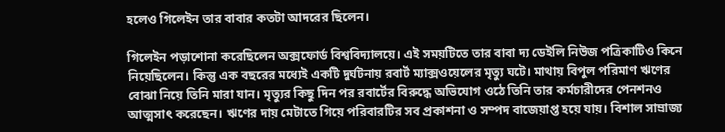হলেও গিলেইন তার বাবার কতটা আদরের ছিলেন।

গিলেইন পড়াশোনা করেছিলেন অক্সফোর্ড বিশ্ববিদ্যালয়ে। এই সময়টিতে তার বাবা দ্য ডেইলি নিউজ পত্রিকাটিও কিনে নিয়েছিলেন। কিন্তু এক বছরের মধ্যেই একটি দুর্ঘটনায় রবার্ট ম্যাক্সওয়েলের মৃত্যু ঘটে। মাথায় বিপুল পরিমাণ ঋণের বোঝা নিয়ে তিনি মারা যান। মৃত্যুর কিছু দিন পর রবার্টের বিরুদ্ধে অভিযোগ ওঠে তিনি তার কর্মচারীদের পেনশনও আত্মসাৎ করেছেন। ঋণের দায় মেটাতে গিয়ে পরিবারটির সব প্রকাশনা ও সম্পদ বাজেয়াপ্ত হয়ে যায়। বিশাল সাম্রাজ্য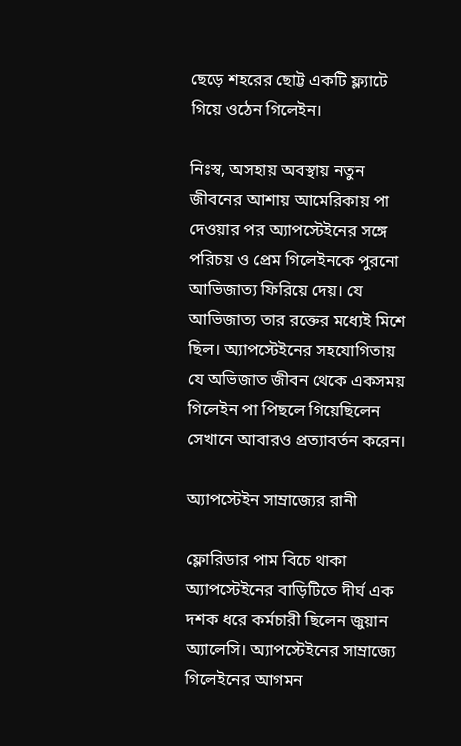ছেড়ে শহরের ছোট্ট একটি ফ্ল্যাটে গিয়ে ওঠেন গিলেইন।

নিঃস্ব, অসহায় অবস্থায় নতুন জীবনের আশায় আমেরিকায় পা দেওয়ার পর অ্যাপস্টেইনের সঙ্গে পরিচয় ও প্রেম গিলেইনকে পুরনো আভিজাত্য ফিরিয়ে দেয়। যে আভিজাত্য তার রক্তের মধ্যেই মিশে ছিল। অ্যাপস্টেইনের সহযোগিতায় যে অভিজাত জীবন থেকে একসময় গিলেইন পা পিছলে গিয়েছিলেন সেখানে আবারও প্রত্যাবর্তন করেন।

অ্যাপস্টেইন সাম্রাজ্যের রানী

ফ্লোরিডার পাম বিচে থাকা অ্যাপস্টেইনের বাড়িটিতে দীর্ঘ এক দশক ধরে কর্মচারী ছিলেন জুয়ান অ্যালেসি। অ্যাপস্টেইনের সাম্রাজ্যে গিলেইনের আগমন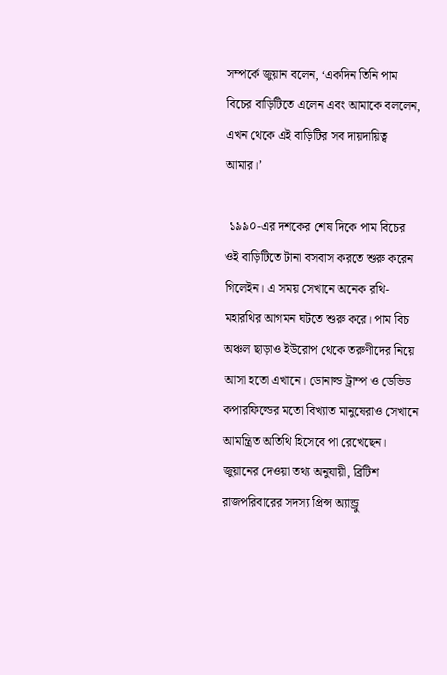সম্পর্কে জুয়ান বলেন, ‘একদিন তিনি পাম বিচের বাড়িটিতে এলেন এবং আমাকে বললেন, এখন থেকে এই বাড়িটির সব দায়দায়িত্ব আমার।’

 ১৯৯০-এর দশকের শেষ দিকে পাম বিচের ওই বাড়িটিতে টানা বসবাস করতে শুরু করেন গিলেইন। এ সময় সেখানে অনেক রথি-মহারথির আগমন ঘটতে শুরু করে। পাম বিচ অঞ্চল ছাড়াও ইউরোপ থেকে তরুণীদের নিয়ে আসা হতো এখানে। ডোনাল্ড ট্রাম্প ও ডেভিড কপারফিল্ডের মতো বিখ্যাত মানুষেরাও সেখানে আমন্ত্রিত অতিথি হিসেবে পা রেখেছেন। জুয়ানের দেওয়া তথ্য অনুযায়ী, ব্রিটিশ রাজপরিবারের সদস্য প্রিন্স অ্যান্ড্রু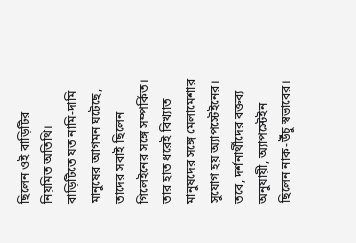ছিলেন ওই বাড়িটির নিয়মিত অতিথি। বাড়িটিতে যত নামি-দামি মানুষের আগমন ঘটেছে, তাদের সবাই ছিলেন গিলেইনের সঙ্গে সম্পর্কিত। তার হাত ধরেই বিখ্যাত মানুষদের সঙ্গে মেলামেশার সুযোগ হয় অ্যাপস্টেইনের। তবে, দর্শনার্থীদের বক্তব্য অনুযায়ী, অ্যাপস্টেইন ছিলেন নাক-উঁচু স্বভাবের।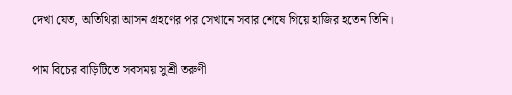দেখা যেত, অতিথিরা আসন গ্রহণের পর সেখানে সবার শেষে গিয়ে হাজির হতেন তিনি।

পাম বিচের বাড়িটিতে সবসময় সুশ্রী তরুণী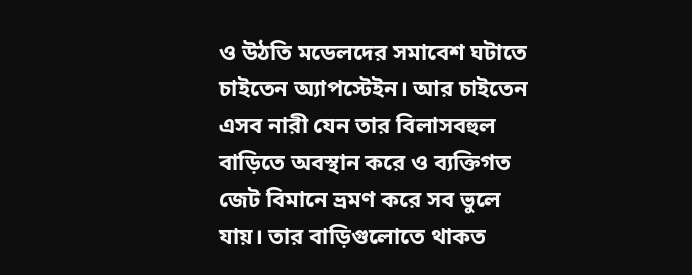ও উঠতি মডেলদের সমাবেশ ঘটাতে চাইতেন অ্যাপস্টেইন। আর চাইতেন এসব নারী যেন তার বিলাসবহুল বাড়িতে অবস্থান করে ও ব্যক্তিগত জেট বিমানে ভ্রমণ করে সব ভুলে যায়। তার বাড়িগুলোতে থাকত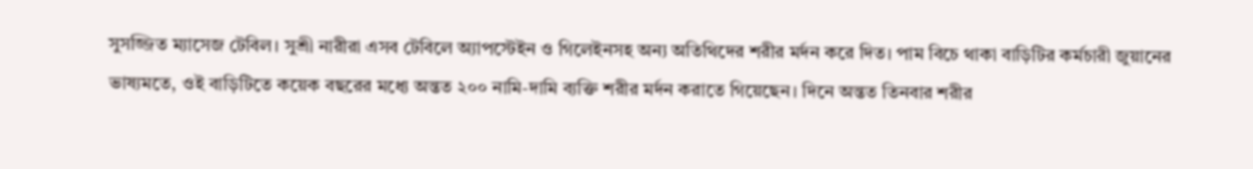সুসজ্জিত ম্যাসেজ টেবিল। সুশ্রী নারীরা এসব টেবিলে অ্যাপস্টেইন ও গিলেইনসহ অন্য অতিথিদের শরীর মর্দন করে দিত। পাম বিচে থাকা বাড়িটির কর্মচারী জুয়ানের ভাষ্যমতে, ওই বাড়িটিতে কয়েক বছরের মধ্যে অন্তত ২০০ নামি-দামি ব্যক্তি শরীর মর্দন করাতে গিয়েছেন। দিনে অন্তত তিনবার শরীর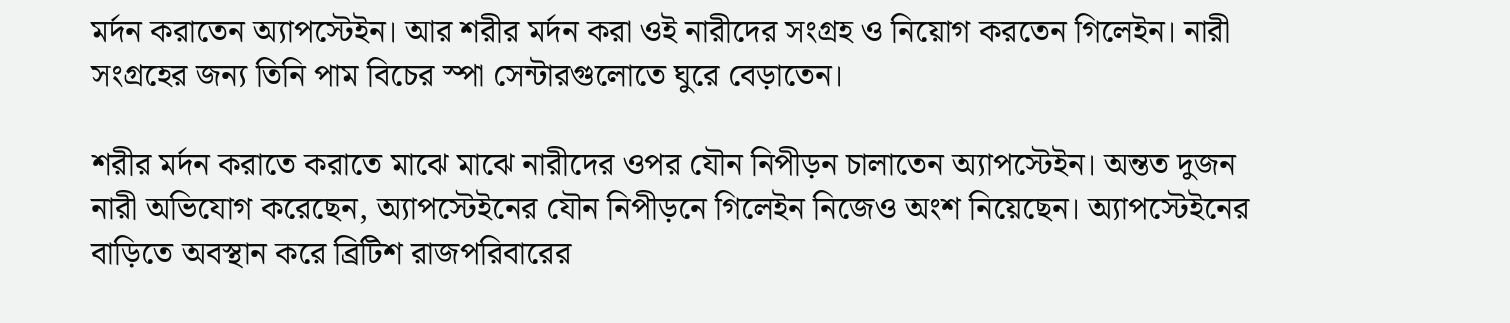মর্দন করাতেন অ্যাপস্টেইন। আর শরীর মর্দন করা ওই নারীদের সংগ্রহ ও নিয়োগ করতেন গিলেইন। নারী সংগ্রহের জন্য তিনি পাম বিচের স্পা সেন্টারগুলোতে ঘুরে বেড়াতেন।

শরীর মর্দন করাতে করাতে মাঝে মাঝে নারীদের ওপর যৌন নিপীড়ন চালাতেন অ্যাপস্টেইন। অন্তত দুজন নারী অভিযোগ করেছেন, অ্যাপস্টেইনের যৌন নিপীড়নে গিলেইন নিজেও অংশ নিয়েছেন। অ্যাপস্টেইনের বাড়িতে অবস্থান করে ব্রিটিশ রাজপরিবারের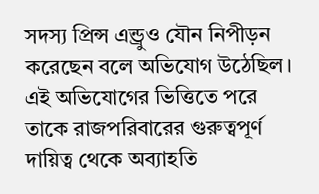সদস্য প্রিন্স এন্ড্রুও যৌন নিপীড়ন করেছেন বলে অভিযোগ উঠেছিল। এই অভিযোগের ভিত্তিতে পরে তাকে রাজপরিবারের গুরুত্বপূর্ণ দায়িত্ব থেকে অব্যাহতি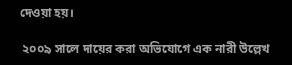দেওয়া হয়।

 ২০০৯ সালে দায়ের করা অভিযোগে এক নারী উল্লেখ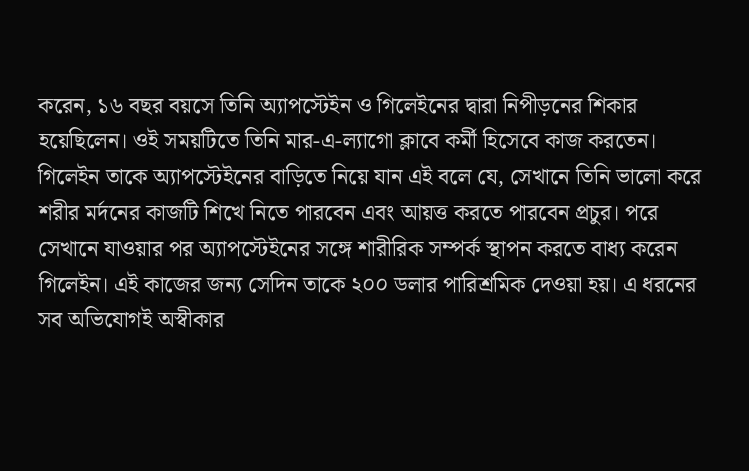করেন, ১৬ বছর বয়সে তিনি অ্যাপস্টেইন ও গিলেইনের দ্বারা নিপীড়নের শিকার হয়েছিলেন। ওই সময়টিতে তিনি মার-এ-ল্যাগো ক্লাবে কর্মী হিসেবে কাজ করতেন। গিলেইন তাকে অ্যাপস্টেইনের বাড়িতে নিয়ে যান এই বলে যে, সেখানে তিনি ভালো করে শরীর মর্দনের কাজটি শিখে নিতে পারবেন এবং আয়ত্ত করতে পারবেন প্রচুর। পরে সেখানে যাওয়ার পর অ্যাপস্টেইনের সঙ্গে শারীরিক সম্পর্ক স্থাপন করতে বাধ্য করেন গিলেইন। এই কাজের জন্য সেদিন তাকে ২০০ ডলার পারিশ্রমিক দেওয়া হয়। এ ধরনের সব অভিযোগই অস্বীকার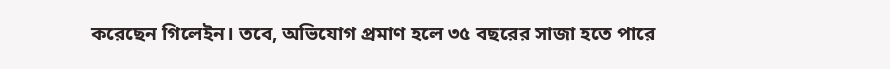করেছেন গিলেইন। তবে, অভিযোগ প্রমাণ হলে ৩৫ বছরের সাজা হতে পারে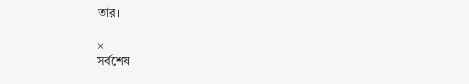তার।

×
সর্বশেষ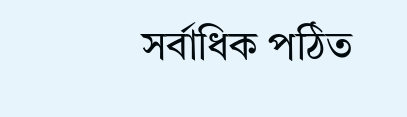সর্বাধিক পঠিত